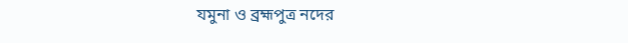যমুনা ও ব্রহ্মপুত্র নদের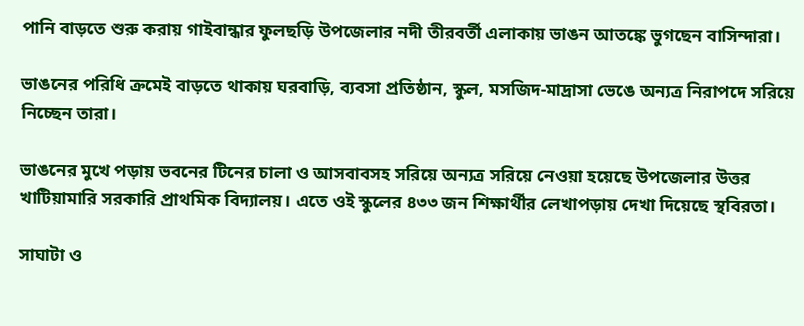পানি বাড়তে শুরু করায় গাইবান্ধার ফুলছড়ি উপজেলার নদী তীরবর্তী এলাকায় ভাঙন আতঙ্কে ভুগছেন বাসিন্দারা।

ভাঙনের পরিধি ক্রমেই বাড়তে থাকায় ঘরবাড়ি, ব্যবসা প্রতিষ্ঠান, স্কুল, মসজিদ-মাদ্রাসা ভেঙে অন্যত্র নিরাপদে সরিয়ে নিচ্ছেন তারা।

ভাঙনের মুখে পড়ায় ভবনের টিনের চালা ও আসবাবসহ সরিয়ে অন্যত্র সরিয়ে নেওয়া হয়েছে উপজেলার উত্তর খাটিয়ামারি সরকারি প্রাথমিক বিদ্যালয়। এতে ওই স্কুলের ৪৩৩ জন শিক্ষার্থীর লেখাপড়ায় দেখা দিয়েছে স্থবিরতা।

সাঘাটা ও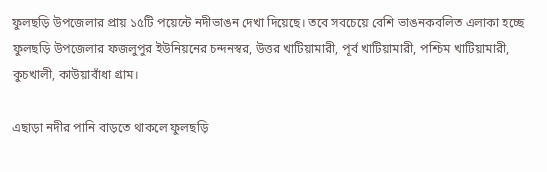ফুলছড়ি উপজেলার প্রায় ১৫টি পয়েন্টে নদীভাঙন দেখা দিয়েছে। তবে সবচেয়ে বেশি ভাঙনকবলিত এলাকা হচ্ছে ফুলছড়ি উপজেলার ফজলুপুর ইউনিয়নের চন্দনস্বর, উত্তর খাটিয়ামারী, পূর্ব খাটিয়ামারী, পশ্চিম খাটিয়ামারী, কুচখালী, কাউয়াবাঁধা গ্রাম।

এছাড়া নদীর পানি বাড়তে থাকলে ফুলছড়ি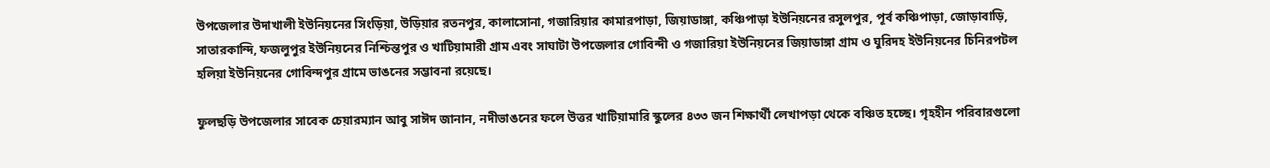উপজেলার উদাখালী ইউনিয়নের সিংড়িয়া, উড়িয়ার রতনপুর, কালাসোনা, গজারিয়ার কামারপাড়া, জিয়াডাঙ্গা, কঞ্চিপাড়া ইউনিয়নের রসুলপুর, পূর্ব কঞ্চিপাড়া, জোড়াবাড়ি, সাতারকান্দি, ফজলুপুর ইউনিয়নের নিশ্চিন্তপুর ও খাটিয়ামারী গ্রাম এবং সাঘাটা উপজেলার গোবিন্দী ও গজারিয়া ইউনিয়নের জিয়াডাঙ্গা গ্রাম ও ঘুরিদহ ইউনিয়নের চিনিরপটল হলিয়া ইউনিয়নের গোবিন্দপুর গ্রামে ভাঙনের সম্ভাবনা রয়েছে।

ফুলছড়ি উপজেলার সাবেক চেয়ারম্যান আবু সাঈদ জানান, নদীভাঙনের ফলে উত্তর খাটিয়ামারি স্কুলের ৪৩৩ জন শিক্ষার্থী লেখাপড়া থেকে বঞ্চিত হচ্ছে। গৃহহীন পরিবারগুলো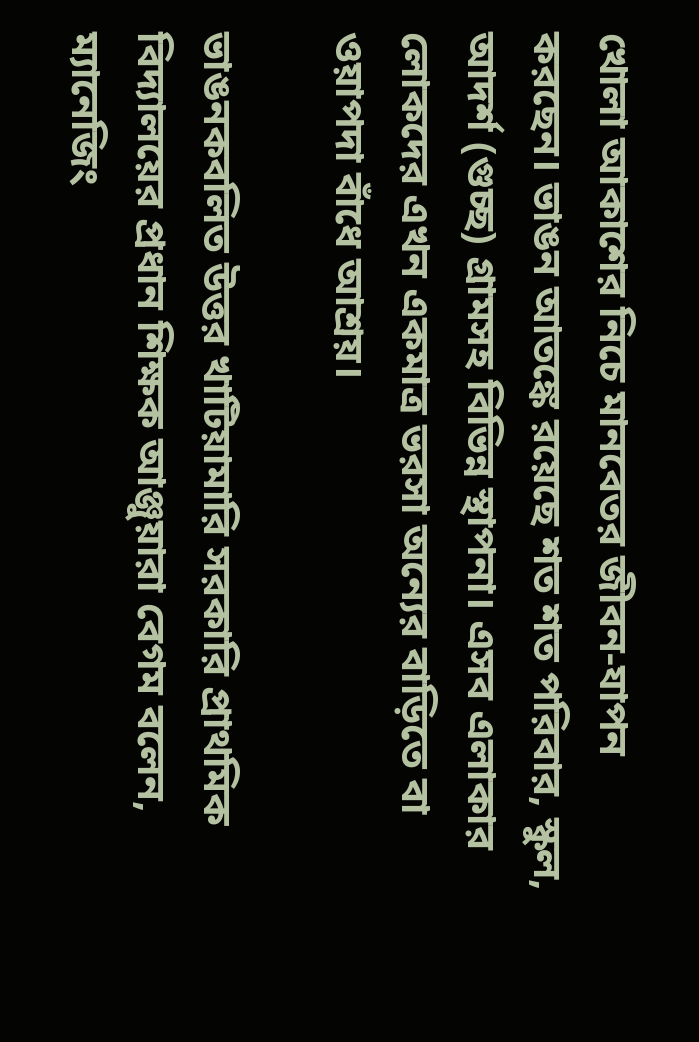খোলা আকাশের নিচে মানবেতর জীবন-যাপন করছেন। ভাঙন আতঙ্কে রয়েছে শত শত পরিবার, স্কুল, আদর্শ (গুচ্ছ) গ্রামসহ বিভিন্ন স্থাপনা। এসব এলাকার লোকদের এখন একমাত্র ভরসা অন্যের বাড়িতে বা ওয়াপদা বাঁধে আশ্রয়।

ভাঙনকবলিত উত্তর খাটিয়ামারি সরকারি প্রাথমিক বিদ্যালয়ের প্রধান শিক্ষক আঞ্জুয়ারা বেগম বলেন, ম্যানেজিং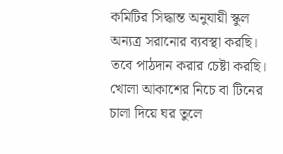কমিটির সিদ্ধান্ত অনুযায়ী স্কুল অন্যত্র সরানোর ব্যবস্থা করছি। তবে পাঠদান করার চেষ্টা করছি। খোলা আকাশের নিচে বা টিনের চালা দিয়ে ঘর তুলে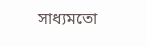সাধ্যমতো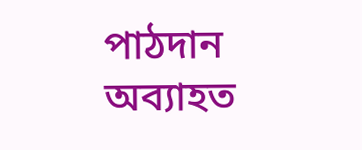পাঠদান অব্যাহত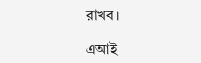রাখব।

এআই